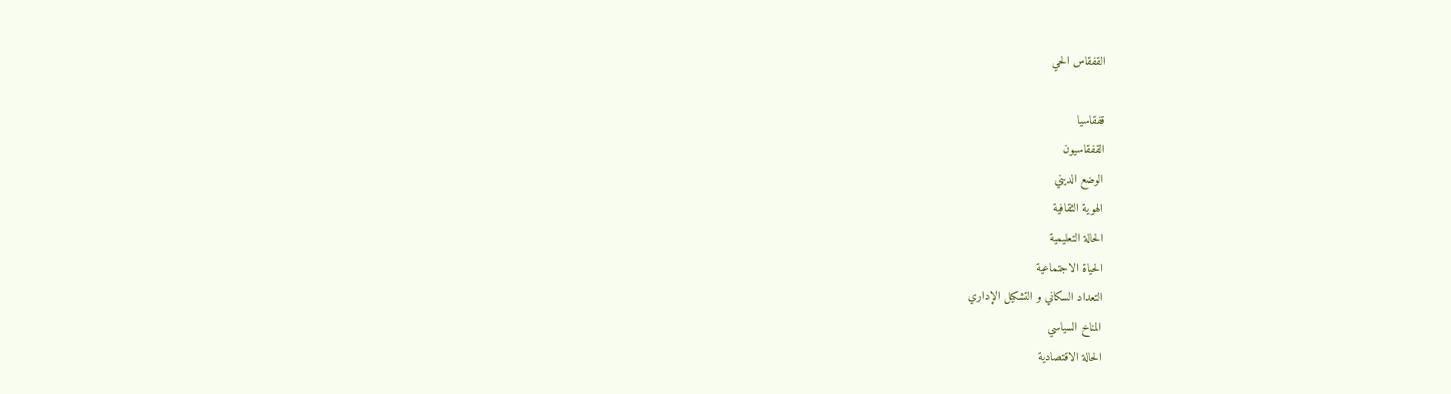القفقاس الحي

قفقاسيا
القفقاسيون
الوضع الديني
الهوية الثقافية
الحالة التعليمية
الحياة الاجتماعية
التعداد السكاني و التشكيل الإداري
المناخ السياسي
الحالة الاقتصادية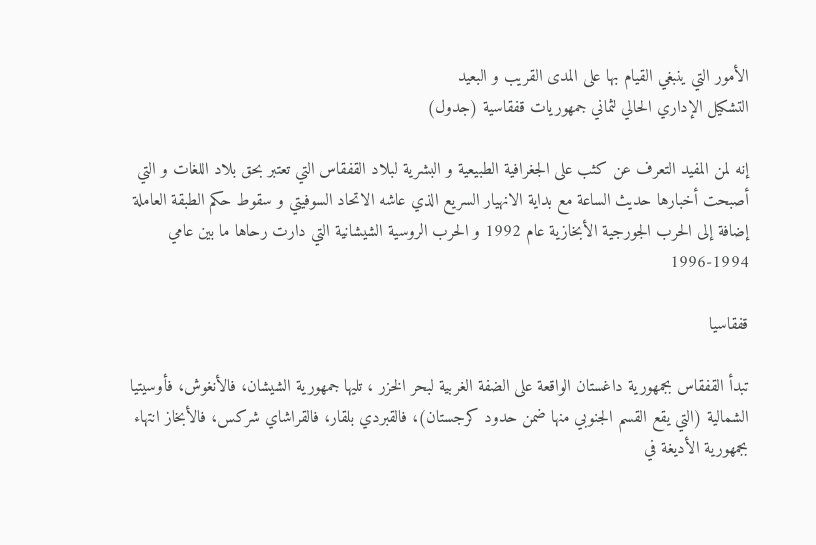الأمور التي ينبغي القيام بها على المدى القريب و البعيد
التشكيل الإداري الحالي لثماني جمهوريات قفقاسية (جدول)

إنه لمن المفيد التعرف عن كثب على الجغرافية الطبيعية و البشرية لبلاد القفقاس التي تعتبر بحق بلاد اللغات و التي أصبحت أخبارها حديث الساعة مع بداية الانهيار السريع الذي عاشه الاتحاد السوفيتي و سقوط حكم الطبقة العاملة إضافة إلى الحرب الجورجية الأبخازية عام 1992 و الحرب الروسية الشيشانية التي دارت رحاها ما بين عامي 1994-1996

قفقاسيا

تبدأ القفقاس بجمهورية داغستان الواقعة على الضفة الغربية لبحر الخزر ، تليها جمهورية الشيشان، فالأنغوش، فأوسيتيا الشمالية (التي يقع القسم الجنوبي منها ضمن حدود كرجستان)، فالقبردي بلقار، فالقراشاي شركس، فالأبخاز انتهاء بجمهورية الأديغة في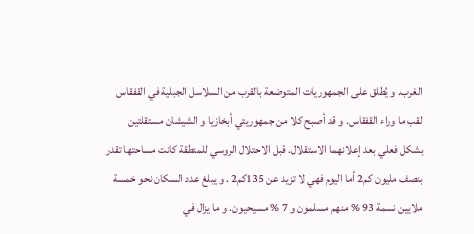الغرب. و يُطلق على الجمهوريات المتوضعة بالقرب من السلاسل الجبلية في القفقاس لقب ما وراء القفقاس. و قد أصبح كلا من جمهوريتي أبخازيا و الشيشان مستقلتين بشكل فعلي بعد إعلانهما الاستقلال. قبل الاحتلال الروسي للمنطقة كانت مساحتها تقدر بنصف مليون كم2 أما اليوم فهي لا تزيد عن 135كم2 . و يبلغ عدد السكان نحو خمسة ملايين نسمة 93 % منهم مسلمون و 7 % مسيحيون. و ما يزال في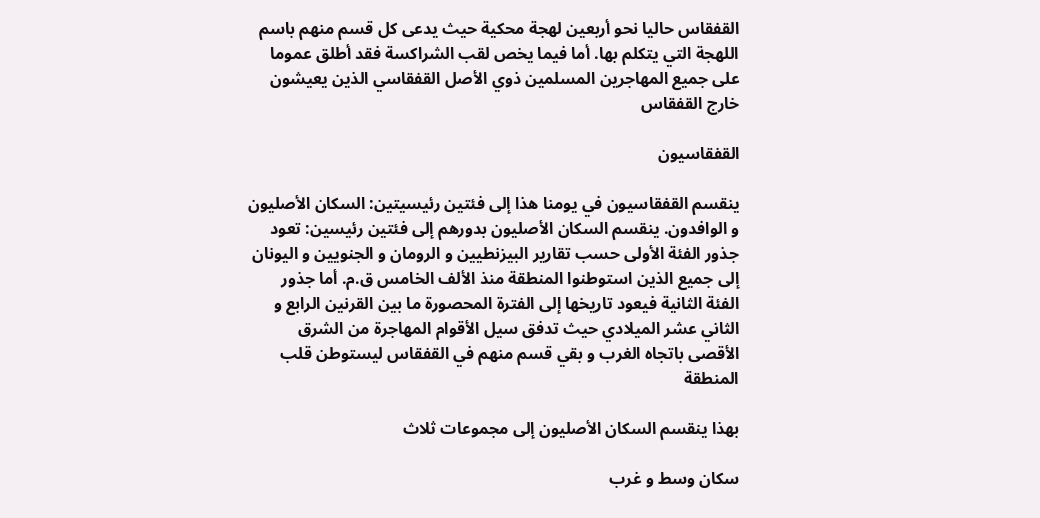القفقاس حاليا نحو أربعين لهجة محكية حيث يدعى كل قسم منهم باسم اللهجة التي يتكلم بها. أما فيما يخص لقب الشراكسة فقد أطلق عموما على جميع المهاجرين المسلمين ذوي الأصل القفقاسي الذين يعيشون خارج القفقاس

القفقاسيون

ينقسم القفقاسيون في يومنا هذا إلى فئتين رئيسيتين: السكان الأصليون و الوافدون. ينقسم السكان الأصليون بدورهم إلى فئتين رئيسين: تعود جذور الفئة الأولى حسب تقارير البيزنطيين و الرومان و الجنويين و اليونان إلى جميع الذين استوطنوا المنطقة منذ الألف الخامس ق.م. أما جذور الفئة الثانية فيعود تاريخها إلى الفترة المحصورة ما بين القرنين الرابع و الثاني عشر الميلادي حيث تدفق سيل الأقوام المهاجرة من الشرق الأقصى باتجاه الغرب و بقي قسم منهم في القفقاس ليستوطن قلب المنطقة

بهذا ينقسم السكان الأصليون إلى مجموعات ثلاث

سكان وسط و غرب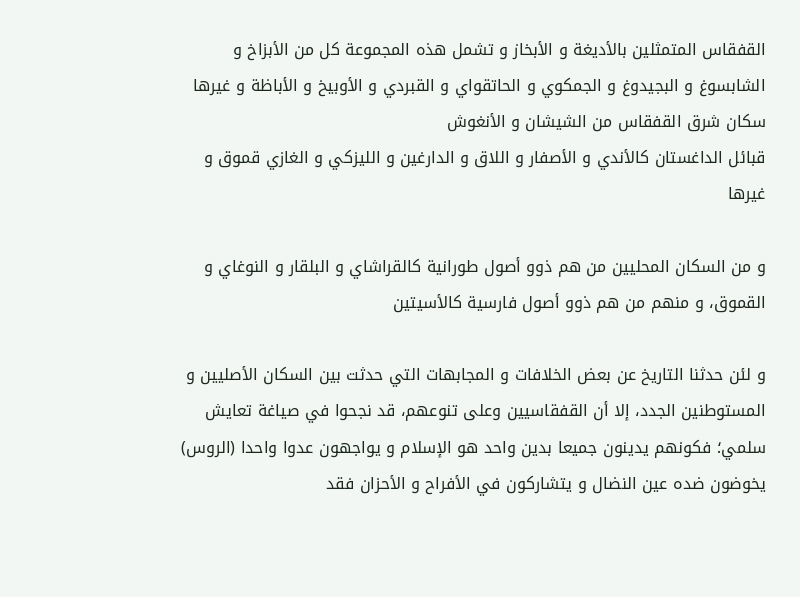القفقاس المتمثلين بالأديغة و الأبخاز و تشمل هذه المجموعة كل من الأبزاخ و الشابسوغ و البجيدوغ و الجمكوي و الحاتقواي و القبردي و الأوبيخ و الأباظة و غيرها
سكان شرق القفقاس من الشيشان و الأنغوش
قبائل الداغستان كالأندي و الأصفار و اللاق و الدارغين و الليزكي و الغازي قموق و غيرها

و من السكان المحليين من هم ذوو أصول طورانية كالقراشاي و البلقار و النوغاي و القموق، و منهم من هم ذوو أصول فارسية كالأسيتين

و لئن حدثنا التاريخ عن بعض الخلافات و المجابهات التي حدثت بين السكان الأصليين و المستوطنين الجدد، إلا أن القفقاسيين وعلى تنوعهم، قد نجحوا في صياغة تعايش سلمي؛ فكونهم يدينون جميعا بدين واحد هو الإسلام و يواجهون عدوا واحدا (الروس) يخوضون ضده عين النضال و يتشاركون في الأفراح و الأحزان فقد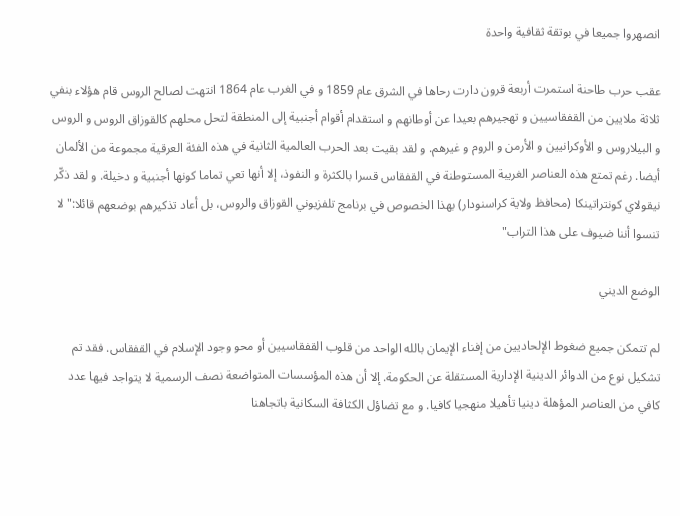انصهروا جميعا في بوتقة ثقافية واحدة

عقب حرب طاحنة استمرت أربعة قرون دارت رحاها في الشرق عام 1859 و في الغرب عام 1864 انتهت لصالح الروس قام هؤلاء بنفي ثلاثة ملايين من القفقاسيين و تهجيرهم بعيدا عن أوطانهم و استقدام أقوام أجنبية إلى المنطقة لتحل محلهم كالقوزاق الروس و الروس و البيلاروس و الأوكرانيين و الأرمن و الروم و غيرهم. و لقد بقيت بعد الحرب العالمية الثانية في هذه الفئة العرقية مجموعة من الألمان أيضا. رغم تمتع هذه العناصر الغريبة المستوطنة في القفقاس قسرا بالكثرة و النفوذ، إلا أنها تعي تماما كونها أجنبية و دخيلة. و لقد ذكّر نيقولاي كونتراتينكا (محافظ ولاية كراسنودار) بهذا الخصوص في برنامج تلفزيوني القوزاق والروس، بل أعاد تذكيرهم بوضعهم قائلا:"لا تنسوا أننا ضيوف على هذا التراب"

الوضع الديني

لم تتمكن جميع ضغوط الإلحاديين من إفناء الإيمان بالله الواحد من قلوب القفقاسيين أو محو وجود الإسلام في القفقاس. فقد تم تشكيل نوع من الدوائر الدينية الإدارية المستقلة عن الحكومة. إلا أن هذه المؤسسات المتواضعة نصف الرسمية لا يتواجد فيها عدد كافي من العناصر المؤهلة دينيا تأهيلا منهجيا كافيا. و مع تضاؤل الكثافة السكانية باتجاهنا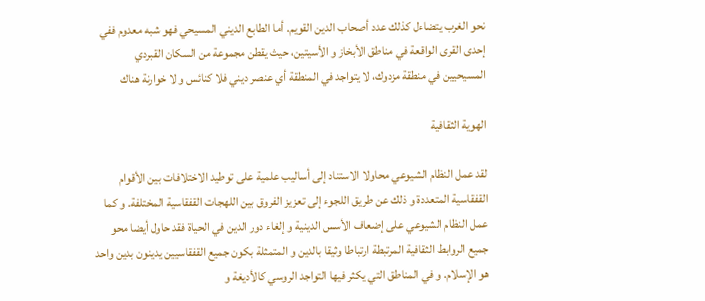نحو الغرب يتضاءل كذلك عدد أصحاب الدين القويم. أما الطابع الديني المسيحي فهو شبه معدوم ففي إحدى القرى الواقعة في مناطق الأبخاز و الأسيتين، حيث يقطن مجموعة من السكان القبردي المسيحيين في منطقة مزدوك، لا يتواجد في المنطقة أي عنصر ديني فلا كنائس و لا خوارنة هناك

الهوية الثقافية

لقد عمل النظام الشيوعي محاولا الاستناد إلى أساليب علمية على توطيد الاختلافات بين الأقوام القفقاسية المتعددة و ذلك عن طريق اللجوء إلى تعزيز الفروق بين اللهجات القفقاسية المختلفة. و كما عمل النظام الشيوعي على إضعاف الأسس الدينية و إلغاء دور الدين في الحياة فقد حاول أيضا محو جميع الروابط الثقافية المرتبطة ارتباطا وثيقا بالدين و المتمثلة بكون جميع القفقاسيين يدينون بدين واحد هو الإسلام. و في المناطق التي يكثر فيها التواجد الروسي كالأديغة و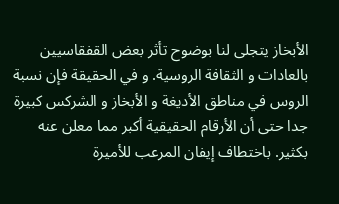الأبخاز يتجلى لنا بوضوح تأثر بعض القفقاسيين بالعادات و الثقافة الروسية. و في الحقيقة فإن نسبة الروس في مناطق الأديغة و الأبخاز و الشركس كبيرة جدا حتى أن الأرقام الحقيقية أكبر مما معلن عنه بكثير. باختطاف إيفان المرعب للأميرة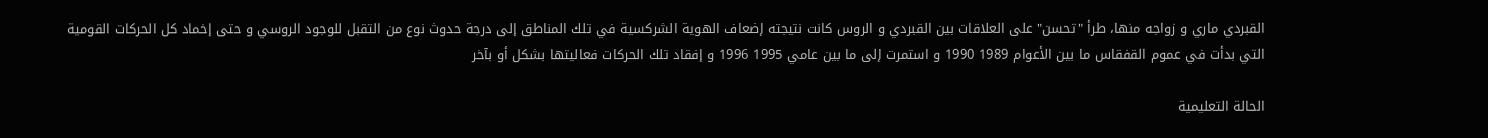القبردي ماري و زواجه منها، طرأ "تحسن" على العلاقات بين القبردي و الروس كانت نتيجته إضعاف الهوية الشركسية في تلك المناطق إلى درجة حدوث نوع من التقبل للوجود الروسي و حتى إخماد كل الحركات القومية التي بدأت في عموم القفقاس ما بين الأعوام 1989 1990 و استمرت إلى ما بين عامي 1995 1996 و إفقاد تلك الحركات فعاليتها بشكل أو بآخر

الحالة التعليمية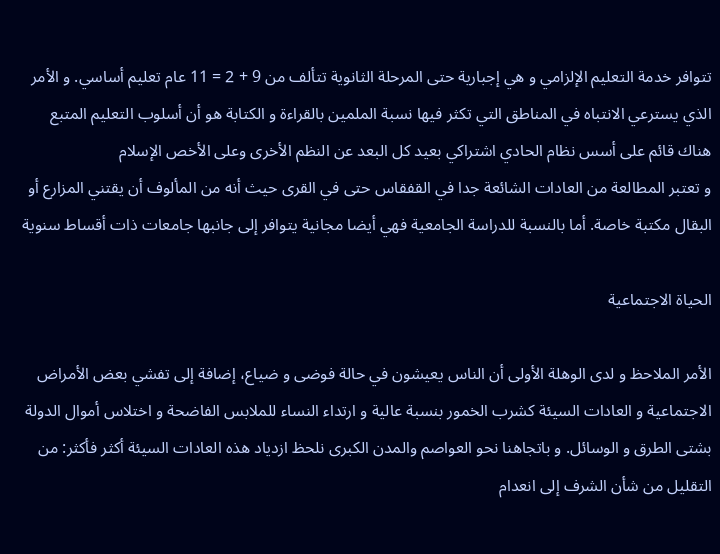تتوافر خدمة التعليم الإلزامي و هي إجبارية حتى المرحلة الثانوية تتألف من 9 + 2 = 11 عام تعليم أساسي. و الأمر الذي يسترعي الانتباه في المناطق التي تكثر فيها نسبة الملمين بالقراءة و الكتابة هو أن أسلوب التعليم المتبع هناك قائم على أسس نظام الحادي اشتراكي بعيد كل البعد عن النظم الأخرى وعلى الأخص الإسلام
و تعتبر المطالعة من العادات الشائعة جدا في القفقاس حتى في القرى حيث أنه من المألوف أن يقتني المزارع أو البقال مكتبة خاصة. أما بالنسبة للدراسة الجامعية فهي أيضا مجانية يتوافر إلى جانبها جامعات ذات أقساط سنوية

الحياة الاجتماعية

الأمر الملاحظ و لدى الوهلة الأولى أن الناس يعيشون في حالة فوضى و ضياع، إضافة إلى تفشي بعض الأمراض الاجتماعية و العادات السيئة كشرب الخمور بنسبة عالية و ارتداء النساء للملابس الفاضحة و اختلاس أموال الدولة بشتى الطرق و الوسائل. و باتجاهنا نحو العواصم والمدن الكبرى نلحظ ازدياد هذه العادات السيئة أكثر فأكثر: من التقليل من شأن الشرف إلى انعدام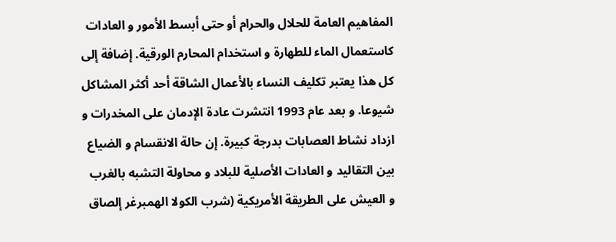المفاهيم العامة للحلال والحرام أو حتى أبسط الأمور و العادات كاستعمال الماء للطهارة و استخدام المحارم الورقية. إضافة إلى كل هذا يعتبر تكليف النساء بالأعمال الشاقة أحد أكثر المشاكل شيوعا. و بعد عام 1993 انتشرت عادة الإدمان على المخدرات و ازداد نشاط العصابات بدرجة كبيرة. إن حالة الانقسام و الضياع بين التقاليد و العادات الأصلية للبلاد و محاولة التشبه بالغرب و العيش على الطريقة الأمريكية (شرب الكولا الهمبرغر إلصاق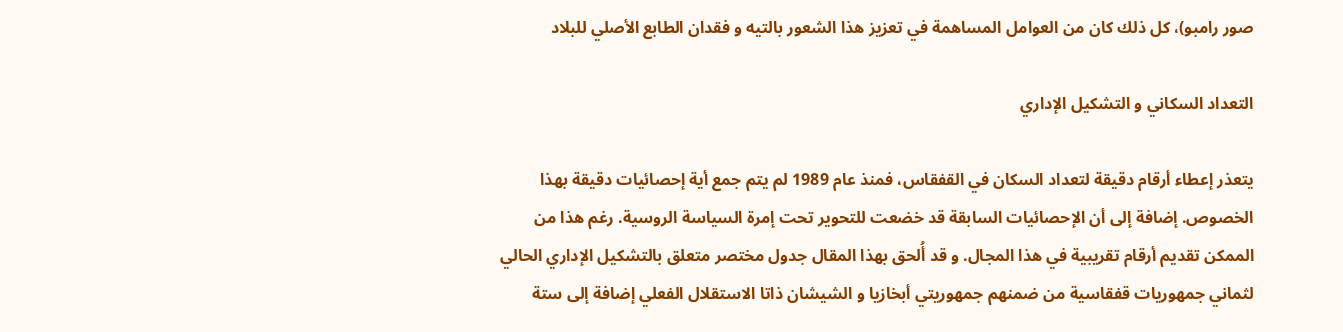صور رامبو)، كل ذلك كان من العوامل المساهمة في تعزيز هذا الشعور بالتيه و فقدان الطابع الأصلي للبلاد

التعداد السكاني و التشكيل الإداري

يتعذر إعطاء أرقام دقيقة لتعداد السكان في القفقاس، فمنذ عام 1989 لم يتم جمع أية إحصائيات دقيقة بهذا الخصوص. إضافة إلى أن الإحصائيات السابقة قد خضعت للتحوير تحت إمرة السياسة الروسية. رغم هذا من الممكن تقديم أرقام تقريبية في هذا المجال. و قد أُلحق بهذا المقال جدول مختصر متعلق بالتشكيل الإداري الحالي لثماني جمهوريات قفقاسية من ضمنهم جمهوريتي أبخازيا و الشيشان ذاتا الاستقلال الفعلي إضافة إلى ستة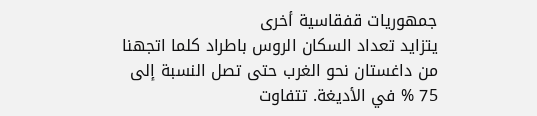جمهوريات قفقاسية أخرى
يتزايد تعداد السكان الروس باطراد كلما اتجهنا من داغستان نحو الغرب حتى تصل النسبة إلى 75 % في الأديغة. تتفاوت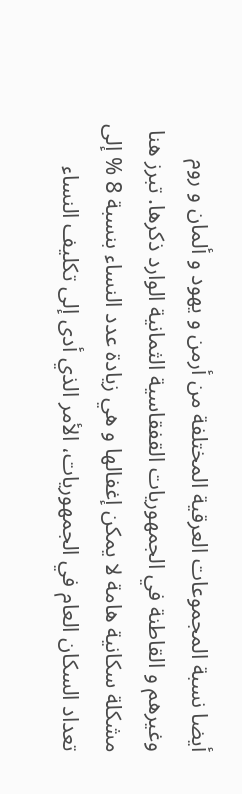أيضا نسبة المجموعات العرقية المختلفة من أرمن و يهود و ألمان و روم وغيرهم و القاطنة في الجمهوريات القفقاسية الثمانية الوارد ذكرها. تبرز هنا مشكلة سكانية هامة لا يمكن إغفالها و هي زيادة عدد النساء بنسبة 8 % إلى تعداد السكان العام في الجمهوريات، الأمر الذي أدى إلى تكليف النساء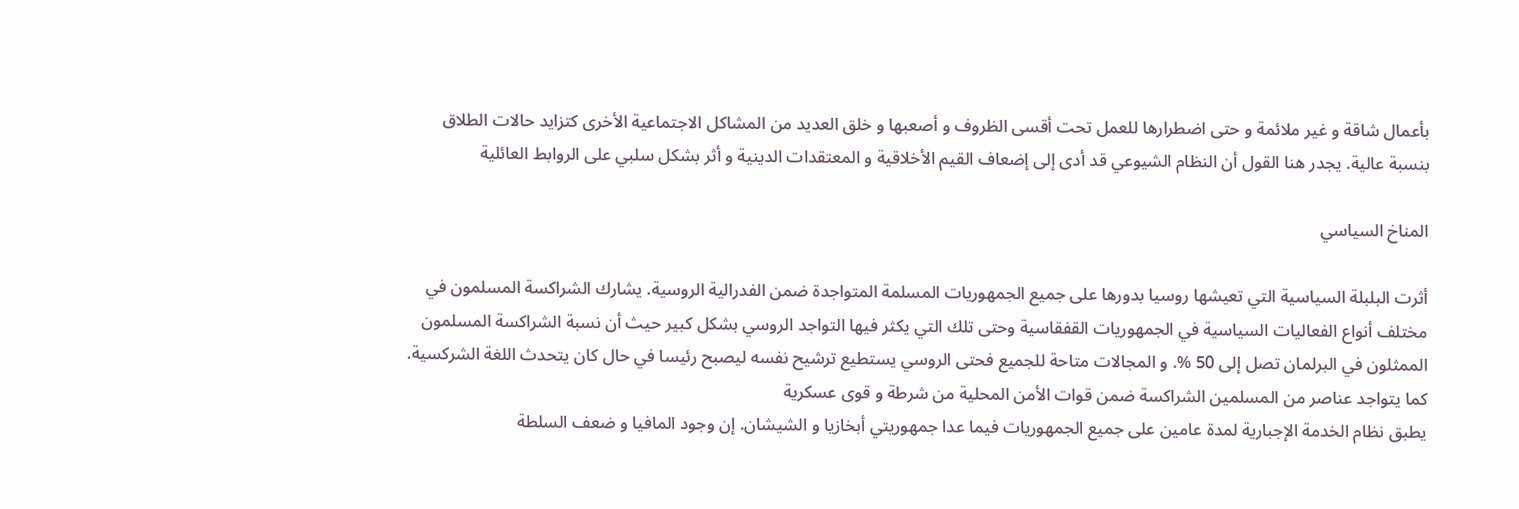بأعمال شاقة و غير ملائمة و حتى اضطرارها للعمل تحت أقسى الظروف و أصعبها و خلق العديد من المشاكل الاجتماعية الأخرى كتزايد حالات الطلاق بنسبة عالية. يجدر هنا القول أن النظام الشيوعي قد أدى إلى إضعاف القيم الأخلاقية و المعتقدات الدينية و أثر بشكل سلبي على الروابط العائلية

المناخ السياسي

أثرت البلبلة السياسية التي تعيشها روسيا بدورها على جميع الجمهوريات المسلمة المتواجدة ضمن الفدرالية الروسية. يشارك الشراكسة المسلمون في مختلف أنواع الفعاليات السياسية في الجمهوريات القفقاسية وحتى تلك التي يكثر فيها التواجد الروسي بشكل كبير حيث أن نسبة الشراكسة المسلمون الممثلون في البرلمان تصل إلى 50 %. و المجالات متاحة للجميع فحتى الروسي يستطيع ترشيح نفسه ليصبح رئيسا في حال كان يتحدث اللغة الشركسية. كما يتواجد عناصر من المسلمين الشراكسة ضمن قوات الأمن المحلية من شرطة و قوى عسكرية
يطبق نظام الخدمة الإجبارية لمدة عامين على جميع الجمهوريات فيما عدا جمهوريتي أبخازيا و الشيشان. إن وجود المافيا و ضعف السلطة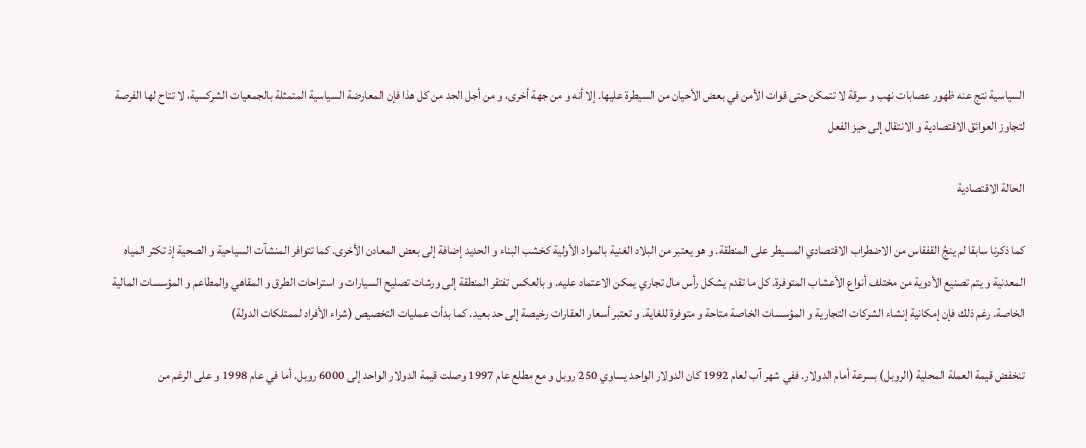السياسية نتج عنه ظهور عصابات نهب و سرقة لا تتمكن حتى قوات الأمن في بعض الأحيان من السيطرة عليها. إلا أنه و من جهة أخرى، و من أجل الحد من كل هذا فإن المعارضة السياسية المتمثلة بالجمعيات الشركسية، لا تتاح لها الفرصة لتجاوز العوائق الاقتصادية و الانتقال إلى حيز الفعل

الحالة الاقتصادية

كما ذكرنا سابقا لم ينجُ القفقاس من الاضطراب الاقتصادي المسيطر على المنطقة. و هو يعتبر من البلاد الغنية بالمواد الأولية كخشب البناء و الحديد إضافة إلى بعض المعادن الأخرى. كما تتوافر المنشآت السياحية و الصحية إذ تكثر المياه المعدنية و يتم تصنيع الأدوية من مختلف أنواع الأعشاب المتوفرة. كل ما تقدم يشكل رأس مال تجاري يمكن الاعتماد عليه. و بالعكس تفتقر المنطقة إلى ورشات تصليح السيارات و استراحات الطرق و المقاهي والمطاعم و المؤسسات المالية الخاصة. رغم ذلك فإن إمكانية إنشاء الشركات التجارية و المؤسسات الخاصة متاحة و متوفرة للغاية. و تعتبر أسعار العقارات رخيصة إلى حد بعيد. كما بدأت عمليات التخصيص (شراء الأفراد لممتلكات الدولة)

تنخفض قيمة العملة المحلية (الروبل) بسرعة أمام الدولار. ففي شهر آب لعام 1992 كان الدولار الواحد يساوي 250 روبل و مع مطلع عام 1997 وصلت قيمة الدولار الواحد إلى 6000 روبل. أما في عام 1998 و على الرغم من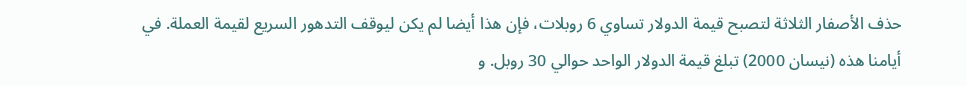حذف الأصفار الثلاثة لتصبح قيمة الدولار تساوي 6 روبلات، فإن هذا أيضا لم يكن ليوقف التدهور السريع لقيمة العملة. في أيامنا هذه (نيسان 2000) تبلغ قيمة الدولار الواحد حوالي 30 روبل. و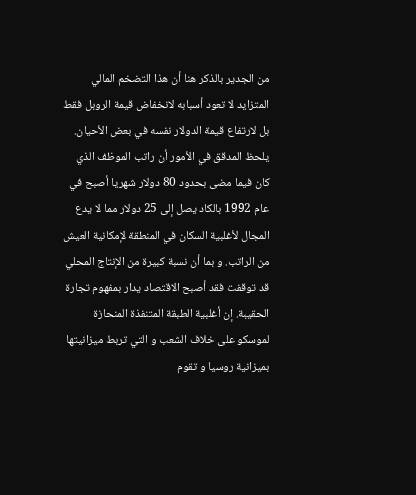من الجدير بالذكر هنا أن هذا التضخم المالي المتزايد لا تعود أسبابه لانخفاض قيمة الروبل فقط بل لارتفاع قيمة الدولار نفسه في بعض الأحيان. يلحظ المدقق في الأمور أن راتب الموظف الذي كان فيما مضى بحدود 80 دولار شهريا أصبح في عام 1992 بالكاد يصل إلى 25 دولار مما لا يدع المجال لأغلبية السكان في المنطقة لإمكانية العيش من الراتب. و بما أن نسبة كبيرة من الإنتاج المحلي قد توقفت فقد أصبح الاقتصاد يدار بمفهوم تجارة الحقيبة. إن أغلبية الطبقة المتنفذة المنحازة لموسكو على خلاف الشعب و التي تربط ميزانيتها بميزانية روسيا و تقوم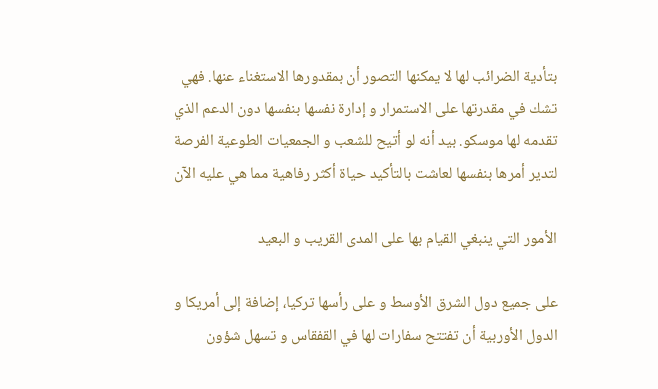بتأدية الضرائب لها لا يمكنها التصور أن بمقدورها الاستغناء عنها. فهي تشك في مقدرتها على الاستمرار و إدارة نفسها بنفسها دون الدعم الذي تقدمه لها موسكو. بيد أنه لو أتيح للشعب و الجمعيات الطوعية الفرصة لتدير أمرها بنفسها لعاشت بالتأكيد حياة أكثر رفاهية مما هي عليه الآن

الأمور التي ينبغي القيام بها على المدى القريب و البعيد

على جميع دول الشرق الأوسط و على رأسها تركيا، إضافة إلى أمريكا و الدول الأوربية أن تفتتح سفارات لها في القفقاس و تسهل شؤون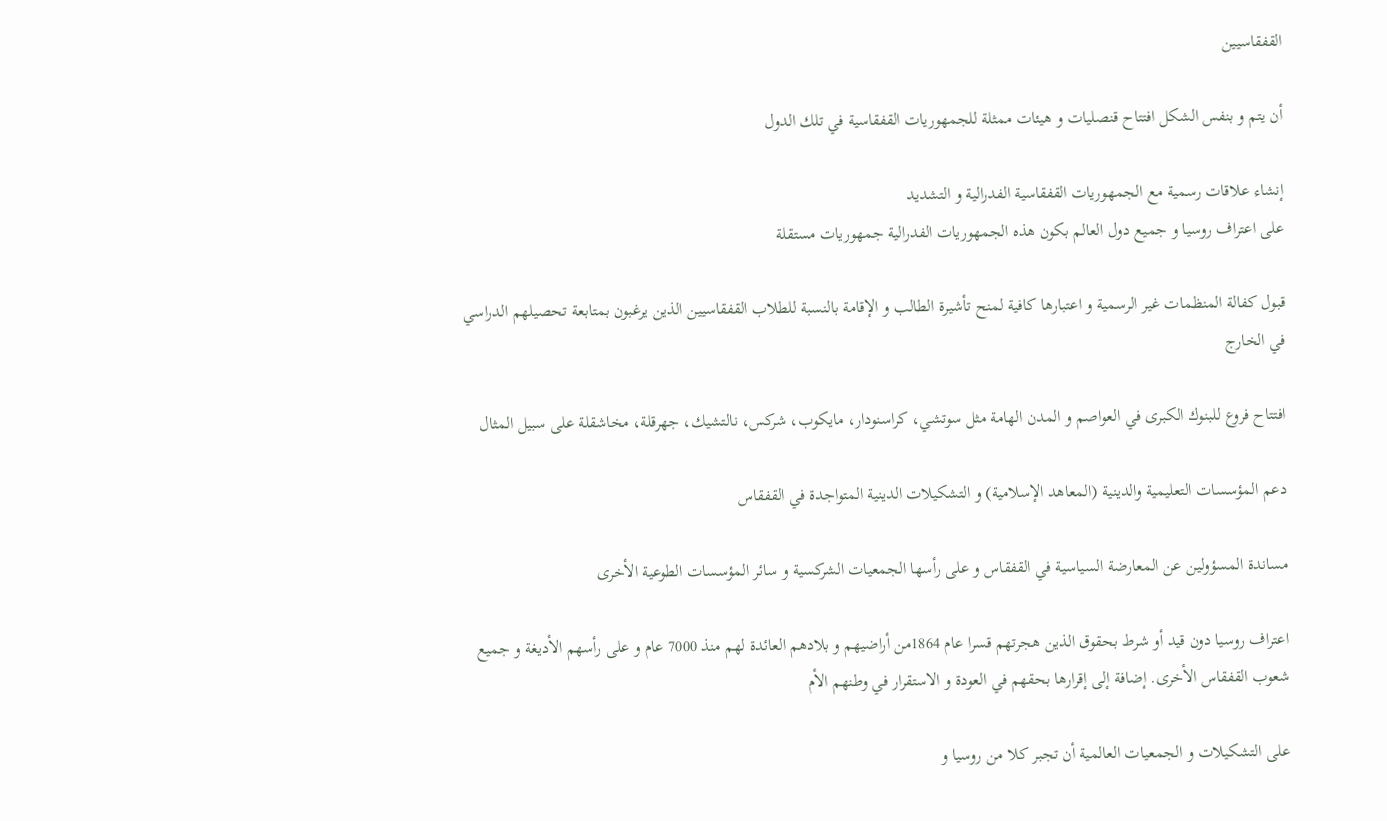القفقاسيين

أن يتم و بنفس الشكل افتتاح قنصليات و هيئات ممثلة للجمهوريات القفقاسية في تلك الدول

إنشاء علاقات رسمية مع الجمهوريات القفقاسية الفدرالية و التشديد
على اعتراف روسيا و جميع دول العالم بكون هذه الجمهوريات الفدرالية جمهوريات مستقلة

قبول كفالة المنظمات غير الرسمية و اعتبارها كافية لمنح تأشيرة الطالب و الإقامة بالنسبة للطلاب القفقاسيين الذين يرغبون بمتابعة تحصيلهم الدراسي في الخارج

افتتاح فروع للبنوك الكبرى في العواصم و المدن الهامة مثل سوتشي، كراسنودار، مايكوب، شركس، نالتشيك، جهرقلة، مخاشقلة على سبيل المثال

دعم المؤسسات التعليمية والدينية (المعاهد الإسلامية) و التشكيلات الدينية المتواجدة في القفقاس

مساندة المسؤولين عن المعارضة السياسية في القفقاس و على رأسها الجمعيات الشركسية و سائر المؤسسات الطوعية الأخرى

اعتراف روسيا دون قيد أو شرط بحقوق الذين هجرتهم قسرا عام 1864من أراضيهم و بلادهم العائدة لهم منذ 7000 عام و على رأسهم الأديغة و جميع شعوب القفقاس الأخرى. إضافة إلى إقرارها بحقهم في العودة و الاستقرار في وطنهم الأم

على التشكيلات و الجمعيات العالمية أن تجبر كلا من روسيا و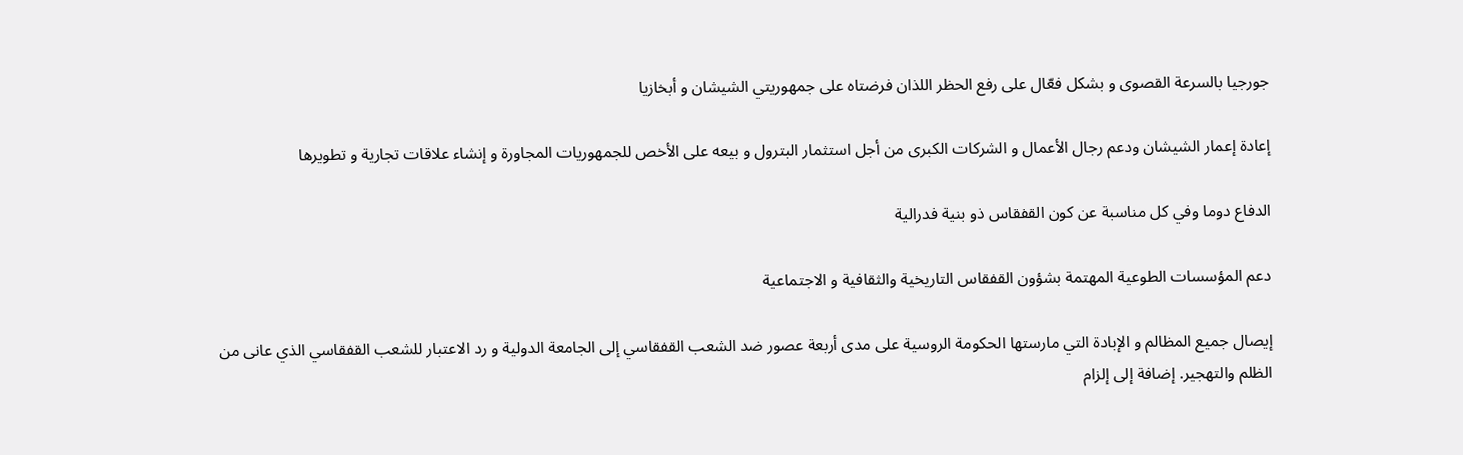جورجيا بالسرعة القصوى و بشكل فعّال على رفع الحظر اللذان فرضتاه على جمهوريتي الشيشان و أبخازيا

إعادة إعمار الشيشان ودعم رجال الأعمال و الشركات الكبرى من أجل استثمار البترول و بيعه على الأخص للجمهوريات المجاورة و إنشاء علاقات تجارية و تطويرها

الدفاع دوما وفي كل مناسبة عن كون القفقاس ذو بنية فدرالية

دعم المؤسسات الطوعية المهتمة بشؤون القفقاس التاريخية والثقافية و الاجتماعية

إيصال جميع المظالم و الإبادة التي مارستها الحكومة الروسية على مدى أربعة عصور ضد الشعب القفقاسي إلى الجامعة الدولية و رد الاعتبار للشعب القفقاسي الذي عانى من الظلم والتهجير. إضافة إلى إلزام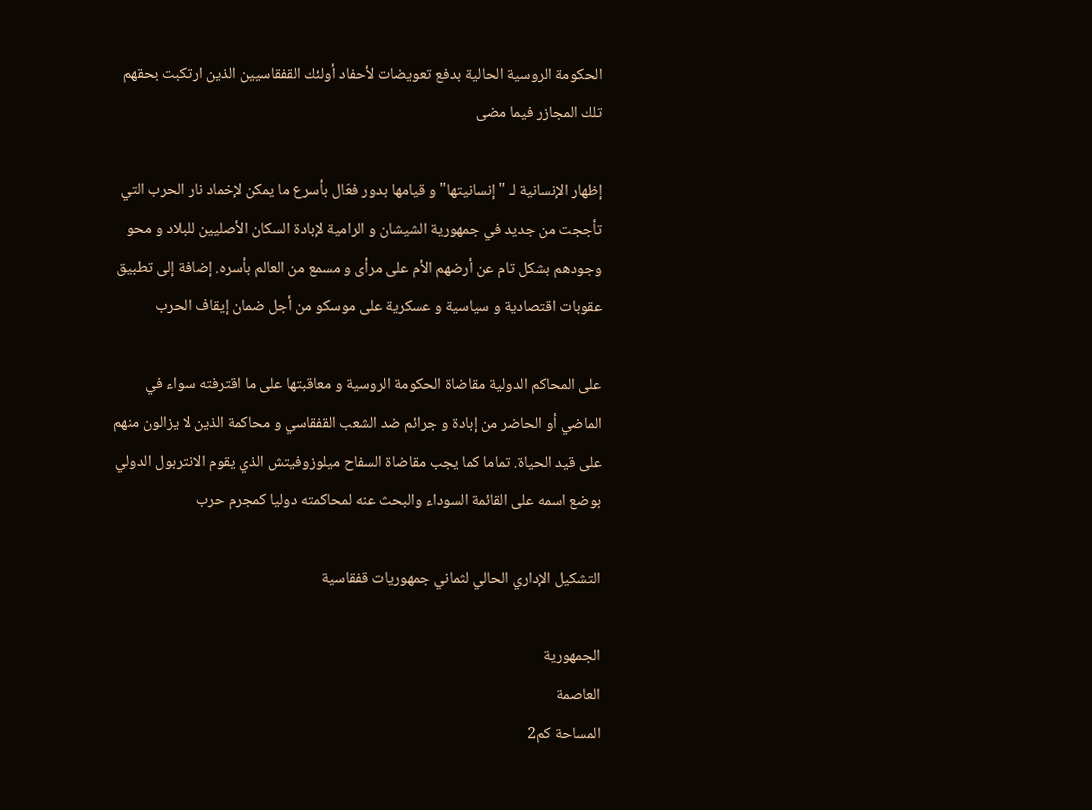الحكومة الروسية الحالية بدفع تعويضات لأحفاد أولئك القفقاسيين الذين ارتكبت بحقهم تلك المجازر فيما مضى

إظهار الإنسانية لـ "إنسانيتها" و قيامها بدور فعّال بأسرع ما يمكن لإخماد نار الحرب التي تأججت من جديد في جمهورية الشيشان و الرامية لإبادة السكان الأصليين للبلاد و محو وجودهم بشكل تام عن أرضهم الأم على مرأى و مسمع من العالم بأسره. إضافة إلى تطبيق عقوبات اقتصادية و سياسية و عسكرية على موسكو من أجل ضمان إيقاف الحرب

على المحاكم الدولية مقاضاة الحكومة الروسية و معاقبتها على ما اقترفته سواء في الماضي أو الحاضر من إبادة و جرائم ضد الشعب القفقاسي و محاكمة الذين لا يزالون منهم على قيد الحياة. تماما كما يجب مقاضاة السفاح ميلوزوفيتش الذي يقوم الانتربول الدولي بوضع اسمه على القائمة السوداء والبحث عنه لمحاكمته دوليا كمجرم حرب

التشكيل الإداري الحالي لثماني جمهوريات قفقاسية

الجمهورية
العاصمة
المساحة كم2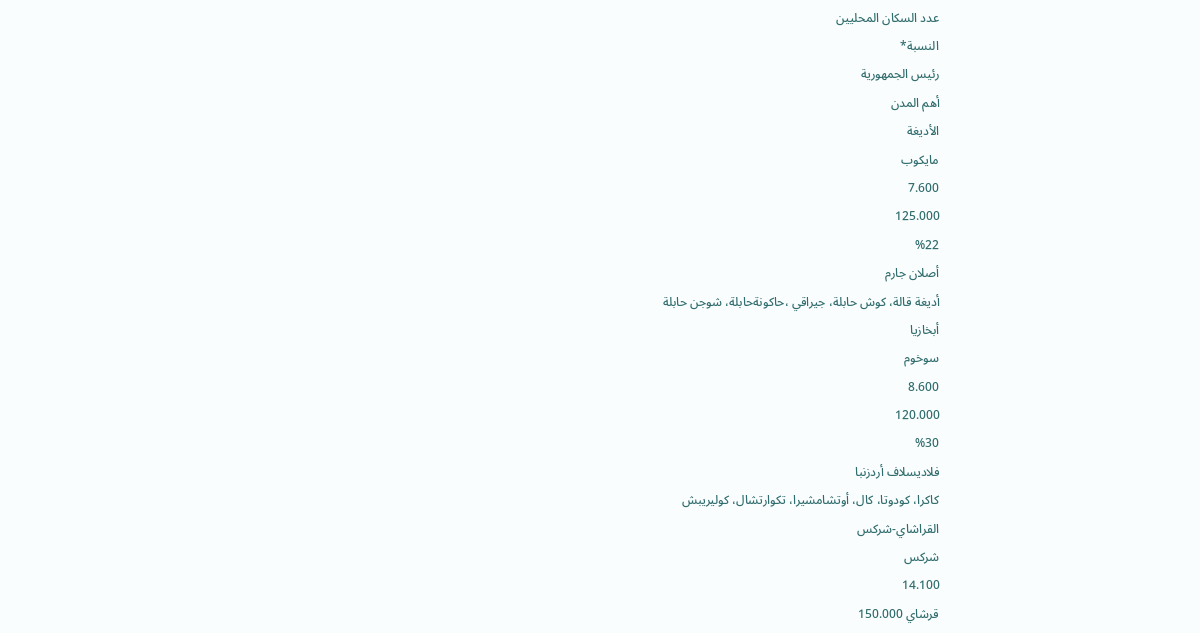عدد السكان المحليين
النسبة*
رئيس الجمهورية
أهم المدن
الأديغة
مايكوب
7.600
125.000
%22
أصلان جارم
أديغة قالة، كوش حابلة، جيراقي ،حاكونةحابلة، شوجن حابلة
أبخازيا
سوخوم
8.600
120.000
%30
فلاديسلاف أردزنبا
كاكرا، كودوتا، كال، أوتشامشيرا، تكوارتشال، كوليريبش
القراشاي-شركس
شركس
14.100
قرشاي 150.000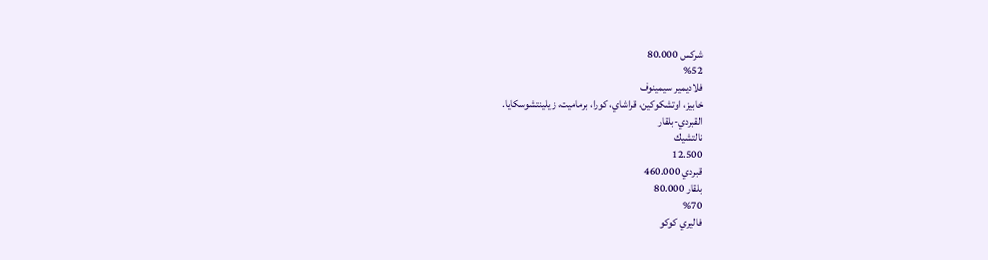شركس 80.000
%52
فلاديمير سيمينوف
خابيز، اوتشكوكين، قراشاي، كورا، برماميت، زيلينتشوسكايا.
القبردي-بلقار
نالتشيك
12.500
قبردي 460.000
بلقار 80.000
%70
فاليري كوكو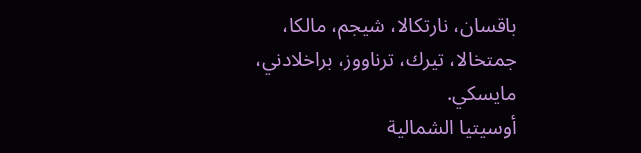باقسان، نارتكالا، شيجم، مالكا، جمتخالا، تيرك، ترناووز، براخلادني، مايسكي.
أوسيتيا الشمالية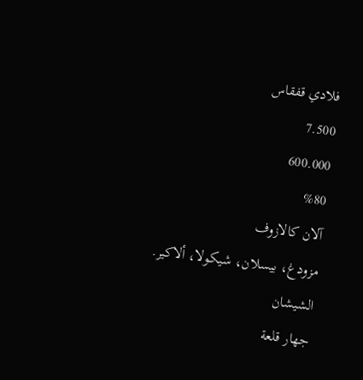فلادي قفقاس
7.500
600.000
%80
آلان كالازوف
مزودغ، بيسلان، شيكولا، ألاكير.
الشيشان
جهار قلعة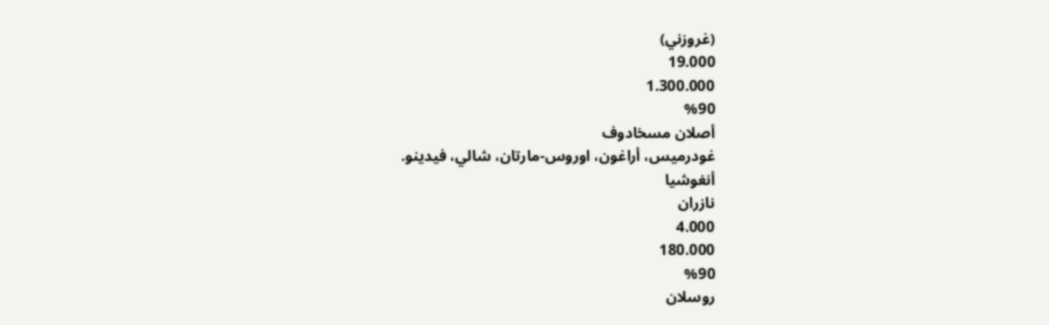(غروزني)
19.000
1.300.000
%90
أصلان مسخادوف
غودرميس، أراغون، اوروس-مارتان، شالي، فيدينو.
أنغوشيا
نازران
4.000
180.000
%90
روسلان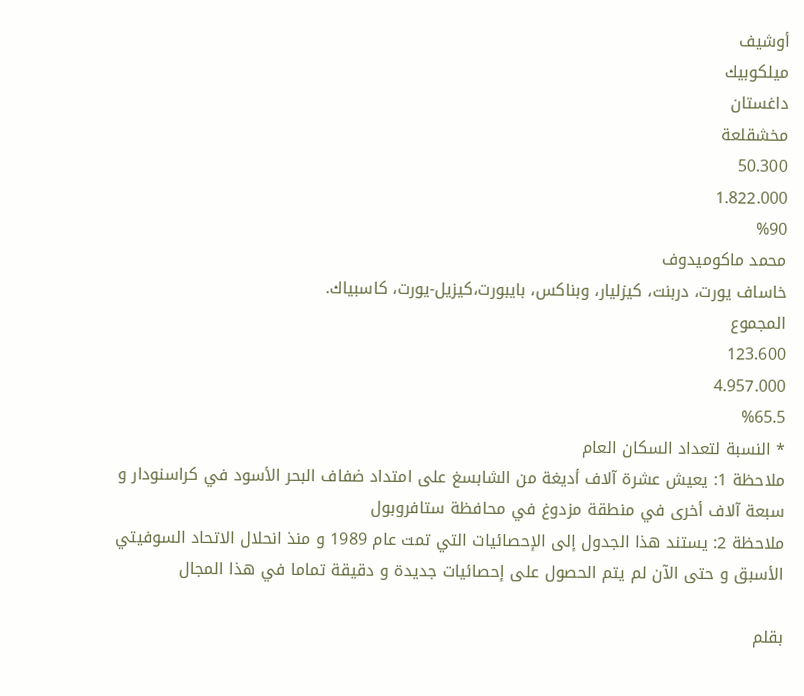أوشيف
ميلكوبيك
داغستان
مخشقلعة
50.300
1.822.000
%90
محمد ماكوميدوف
خاساف يورت، دربنت، كيزليار، وبناكس، بايبورت،كيزيل-يورت، كاسبياك.
المجموع
123.600
4.957.000
%65.5
* النسبة لتعداد السكان العام
ملاحظة 1: يعيش عشرة آلاف أديغة من الشابسغ على امتداد ضفاف البحر الأسود في كراسنودار و سبعة آلاف أخرى في منطقة مزدوغ في محافظة ستافروبول
ملاحظة 2: يستند هذا الجدول إلى الإحصائيات التي تمت عام 1989 و منذ انحلال الاتحاد السوفيتي الأسبق و حتى الآن لم يتم الحصول على إحصائيات جديدة و دقيقة تماما في هذا المجال

بقلم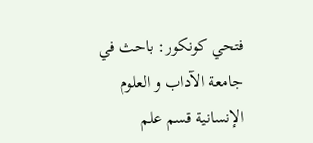فتحي كونكور: باحث في جامعة الآداب و العلوم الإنسانية قسم علم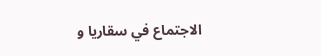الاجتماع في سقاريا و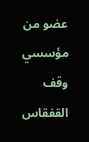عضو من مؤسسي وقف القفقاس